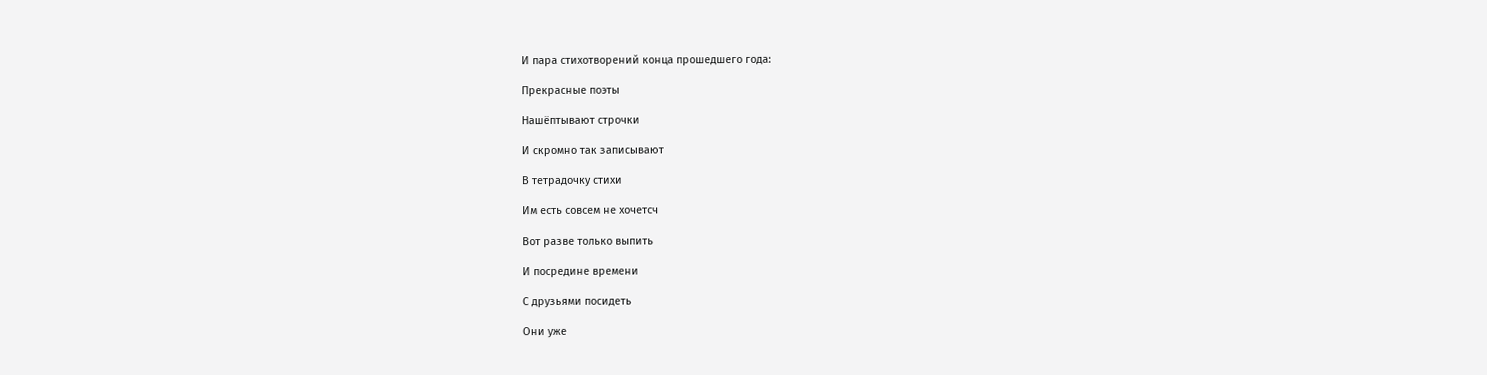И пара стихотворений конца прошедшего года:

Прекрасные поэты

Нашёптывают строчки

И скромно так записывают

В тетрадочку стихи

Им есть совсем не хочетсч

Вот разве только выпить

И посредине времени

С друзьями посидеть

Они уже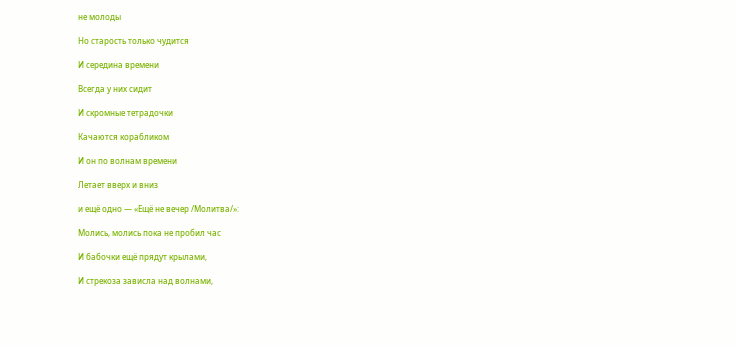не молоды

Но старость только чудится

И середина времени

Всегда у них сидит

И скромные тетрадочки

Качаются корабликом

И он по волнам времени

Летает вверх и вниз

и ещё одно — «Ещё не вечер /Молитва/»:

Молись, молись пока не пробил час

И бабочки ещё прядут крылами,

И стрекоза зависла над волнами,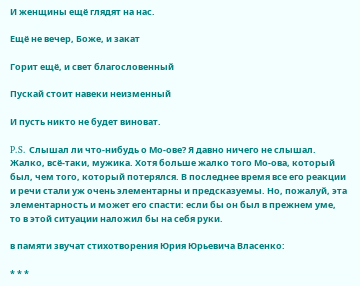И женщины ещё глядят на нас.

Ещё не вечер, Боже, и закат

Горит ещё, и свет благословенный

Пускай стоит навеки неизменный

И пусть никто не будет виноват.

P.S. Слышал ли что-нибудь о Мо-ове? Я давно ничего не слышал. Жалко, всё-таки, мужика. Хотя больше жалко того Мо-ова, который был, чем того, который потерялся. В последнее время все его реакции и речи стали уж очень элементарны и предсказуемы. Но, пожалуй, эта элементарность и может его спасти: если бы он был в прежнем уме, то в этой ситуации наложил бы на себя руки.

в памяти звучат стихотворения Юрия Юрьевича Власенко:

* * *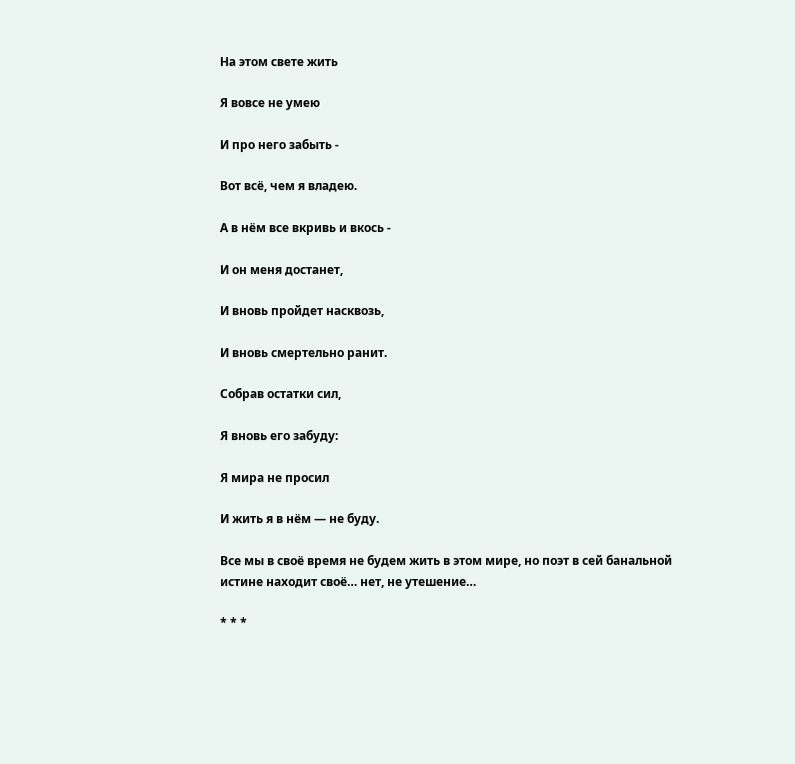На этом свете жить

Я вовсе не умею

И про него забыть -

Вот всё, чем я владею.

А в нём все вкривь и вкось -

И он меня достанет,

И вновь пройдет насквозь,

И вновь смертельно ранит.

Собрав остатки сил,

Я вновь его забуду:

Я мира не просил

И жить я в нём — не буду.

Все мы в своё время не будем жить в этом мире, но поэт в сей банальной истине находит своё… нет, не утешение…

* * *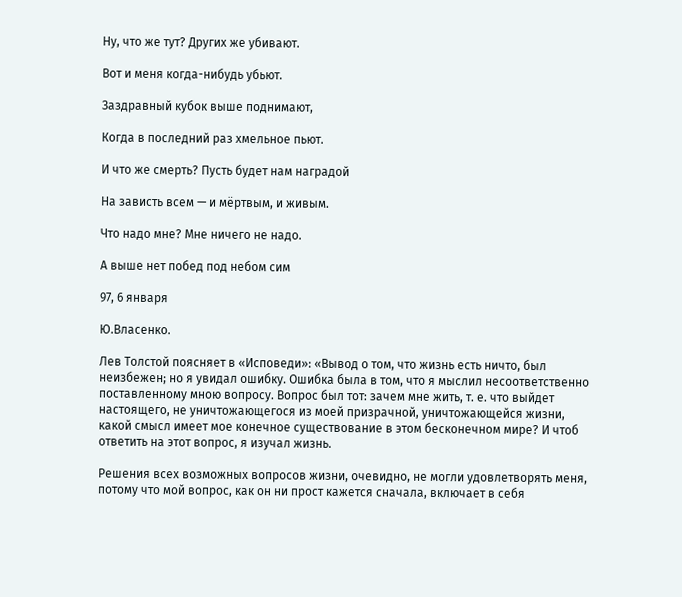Ну, что же тут? Других же убивают.

Вот и меня когда-нибудь убьют.

Заздравный кубок выше поднимают,

Когда в последний раз хмельное пьют.

И что же смерть? Пусть будет нам наградой

На зависть всем — и мёртвым, и живым.

Что надо мне? Мне ничего не надо.

А выше нет побед под небом сим

97, 6 января

Ю.Власенко.

Лев Толстой поясняет в «Исповеди»: «Вывод о том, что жизнь есть ничто, был неизбежен; но я увидал ошибку. Ошибка была в том, что я мыслил несоответственно поставленному мною вопросу. Вопрос был тот: зачем мне жить, т. е. что выйдет настоящего, не уничтожающегося из моей призрачной, уничтожающейся жизни, какой смысл имеет мое конечное существование в этом бесконечном мире? И чтоб ответить на этот вопрос, я изучал жизнь.

Решения всех возможных вопросов жизни, очевидно, не могли удовлетворять меня, потому что мой вопрос, как он ни прост кажется сначала, включает в себя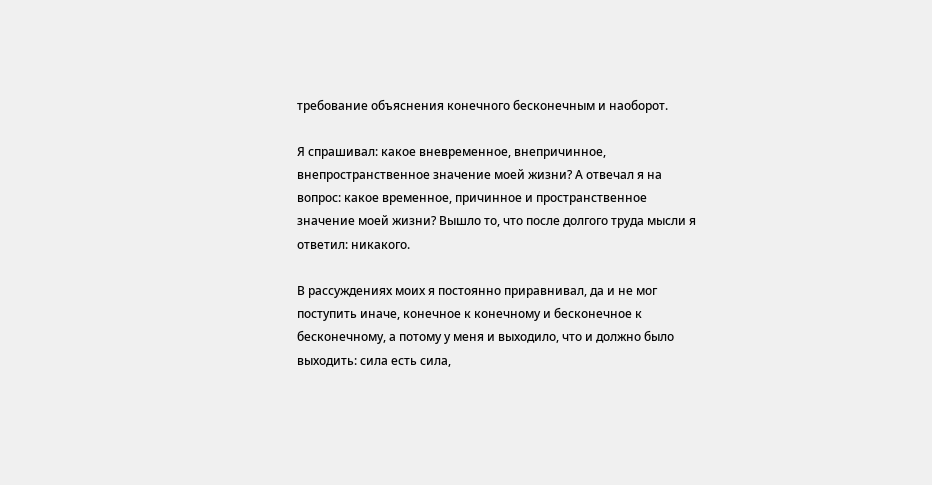требование объяснения конечного бесконечным и наоборот.

Я спрашивал: какое вневременное, внепричинное, внепространственное значение моей жизни? А отвечал я на вопрос: какое временное, причинное и пространственное значение моей жизни? Вышло то, что после долгого труда мысли я ответил: никакого.

В рассуждениях моих я постоянно приравнивал, да и не мог поступить иначе, конечное к конечному и бесконечное к бесконечному, а потому у меня и выходило, что и должно было выходить: сила есть сила,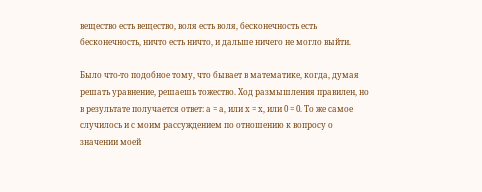вещество есть вещество, воля есть воля, бесконечность есть бесконечность, ничто есть ничто, и дальше ничего не могло выйти.

Было что-то подобное тому, что бывает в математике, когда, думая решать уравнение, решаешь тожество. Ход размышления правилен, но в результате получается ответ: а = а, или х = х, или 0 = 0. То же самое случилось и с моим рассуждением по отношению к вопросу о значении моей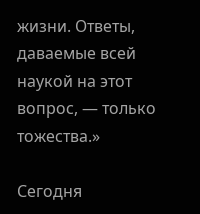жизни. Ответы, даваемые всей наукой на этот вопрос, — только тожества.»

Сегодня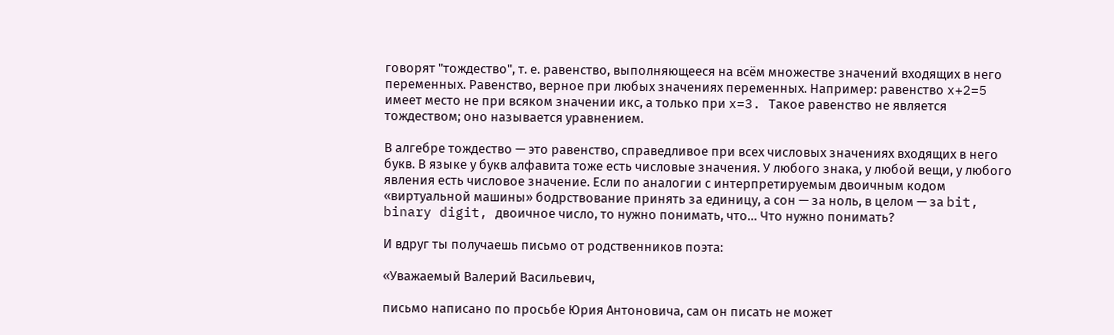говорят "тождество", т. е. равенство, выполняющееся на всём множестве значений входящих в него переменных. Равенство, верное при любых значениях переменных. Например: равенство x+2=5 имеет место не при всяком значении икс, а только при x=3. Такое равенство не является тождеством; оно называется уравнением.

В алгебре тождество — это равенство, справедливое при всех числовых значениях входящих в него букв. В языке у букв алфавита тоже есть числовые значения. У любого знака, у любой вещи, у любого явления есть числовое значение. Если по аналогии с интерпретируемым двоичным кодом «виртуальной машины» бодрствование принять за единицу, а сон — за ноль, в целом — за bit, binary digit, двоичное число, то нужно понимать, что… Что нужно понимать?

И вдруг ты получаешь письмо от родственников поэта:

«Уважаемый Валерий Васильевич,

письмо написано по просьбе Юрия Антоновича, сам он писать не может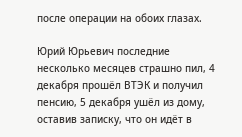после операции на обоих глазах.

Юрий Юрьевич последние несколько месяцев страшно пил, 4 декабря прошёл ВТЭК и получил пенсию, 5 декабря ушёл из дому, оставив записку, что он идёт в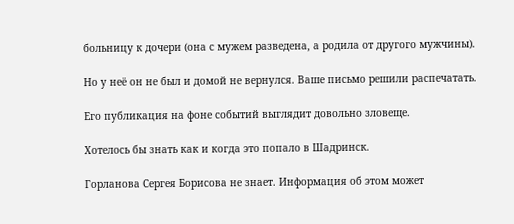больницу к дочери (она с мужем разведена, а родила от другого мужчины).

Но у неё он не был и домой не вернулся. Ваше письмо решили распечатать.

Его публикация на фоне событий выглядит довольно зловеще.

Хотелось бы знать как и когда это попало в Шадринск.

Горланова Сергея Борисова не знает. Информация об этом может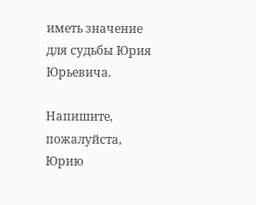иметь значение для судьбы Юрия Юрьевича.

Напишите, пожалуйста, Юрию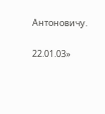Антоновичу.

22.01.03»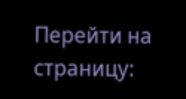Перейти на страницу: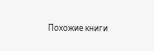Похожие книги